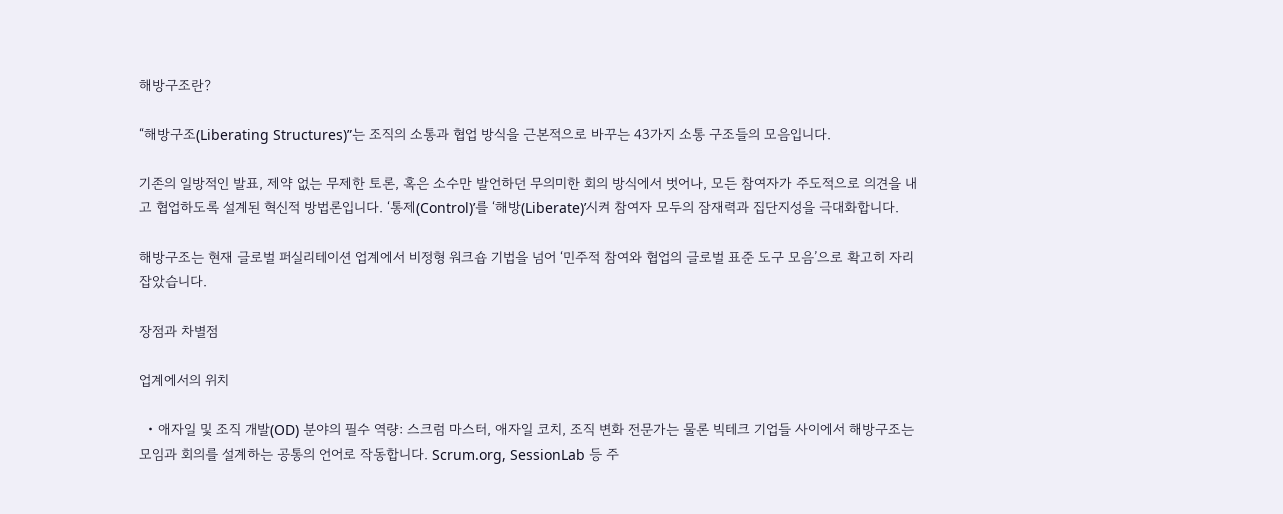해방구조란?

“해방구조(Liberating Structures)”는 조직의 소통과 협업 방식을 근본적으로 바꾸는 43가지 소통 구조들의 모음입니다.

기존의 일방적인 발표, 제약 없는 무제한 토론, 혹은 소수만 발언하던 무의미한 회의 방식에서 벗어나, 모든 참여자가 주도적으로 의견을 내고 협업하도록 설계된 혁신적 방법론입니다. ‘통제(Control)’를 ‘해방(Liberate)’시켜 참여자 모두의 잠재력과 집단지성을 극대화합니다.

해방구조는 현재 글로벌 퍼실리테이션 업계에서 비정형 워크숍 기법을 넘어 ‘민주적 참여와 협업의 글로벌 표준 도구 모음’으로 확고히 자리 잡았습니다.

장점과 차별점

업계에서의 위치

  • 애자일 및 조직 개발(OD) 분야의 필수 역량: 스크럼 마스터, 애자일 코치, 조직 변화 전문가는 물론 빅테크 기업들 사이에서 해방구조는 모임과 회의를 설계하는 공통의 언어로 작동합니다. Scrum.org, SessionLab 등 주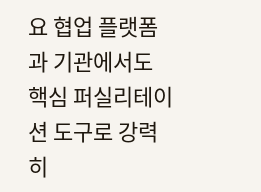요 협업 플랫폼과 기관에서도 핵심 퍼실리테이션 도구로 강력히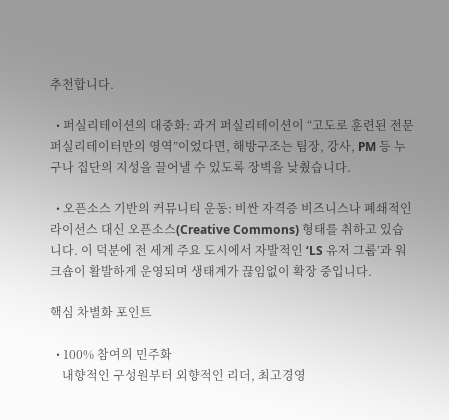추천합니다.

  • 퍼실리테이션의 대중화: 과거 퍼실리테이션이 “고도로 훈련된 전문 퍼실리테이터만의 영역”이었다면, 해방구조는 팀장, 강사, PM 등 누구나 집단의 지성을 끌어낼 수 있도록 장벽을 낮췄습니다.

  • 오픈소스 기반의 커뮤니티 운동: 비싼 자격증 비즈니스나 폐쇄적인 라이선스 대신 오픈소스(Creative Commons) 형태를 취하고 있습니다. 이 덕분에 전 세계 주요 도시에서 자발적인 ‘LS 유저 그룹’과 워크숍이 활발하게 운영되며 생태계가 끊임없이 확장 중입니다.

핵심 차별화 포인트

  • 100% 참여의 민주화
    내향적인 구성원부터 외향적인 리더, 최고경영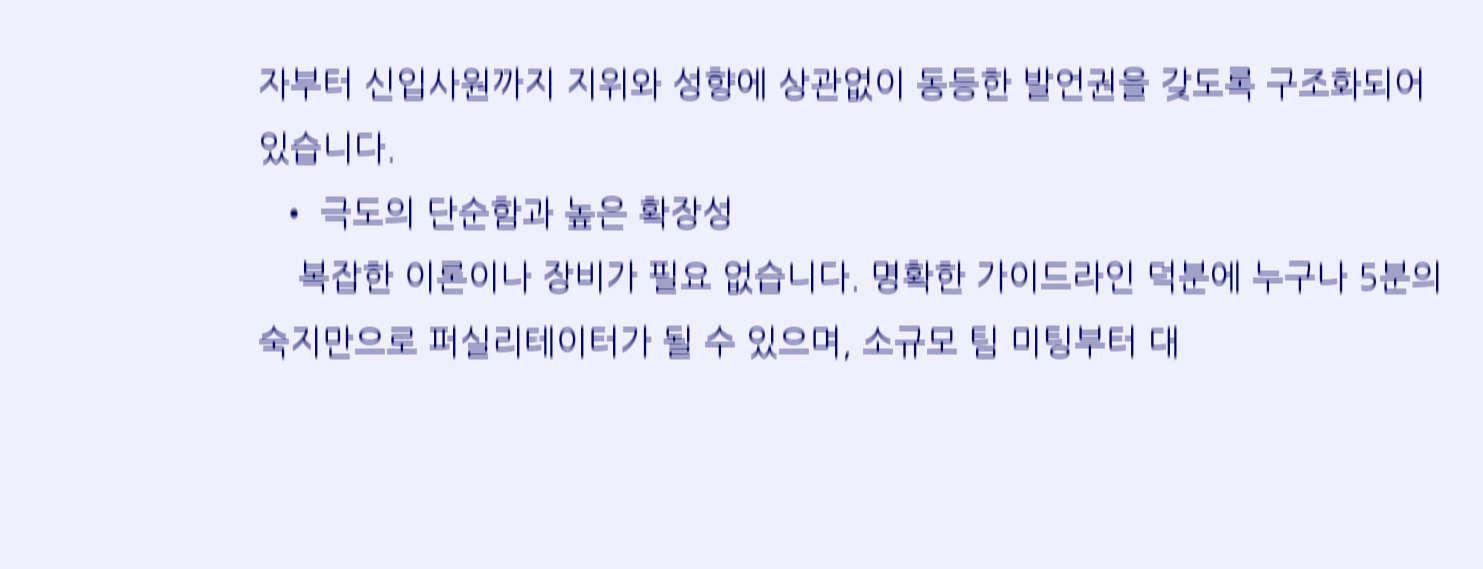자부터 신입사원까지 지위와 성향에 상관없이 동등한 발언권을 갖도록 구조화되어 있습니다.
  • 극도의 단순함과 높은 확장성
    복잡한 이론이나 장비가 필요 없습니다. 명확한 가이드라인 덕분에 누구나 5분의 숙지만으로 퍼실리테이터가 될 수 있으며, 소규모 팀 미팅부터 대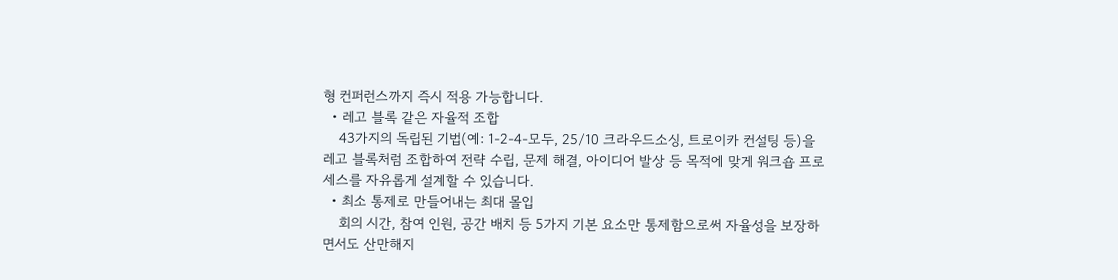형 컨퍼런스까지 즉시 적용 가능합니다.
  • 레고 블록 같은 자율적 조합
    43가지의 독립된 기법(예: 1-2-4-모두, 25/10 크라우드소싱, 트로이카 컨설팅 등)을 레고 블록처럼 조합하여 전략 수립, 문제 해결, 아이디어 발상 등 목적에 맞게 워크숍 프로세스를 자유롭게 설계할 수 있습니다.
  • 최소 통제로 만들어내는 최대 몰입
    회의 시간, 참여 인원, 공간 배치 등 5가지 기본 요소만 통제함으로써 자율성을 보장하면서도 산만해지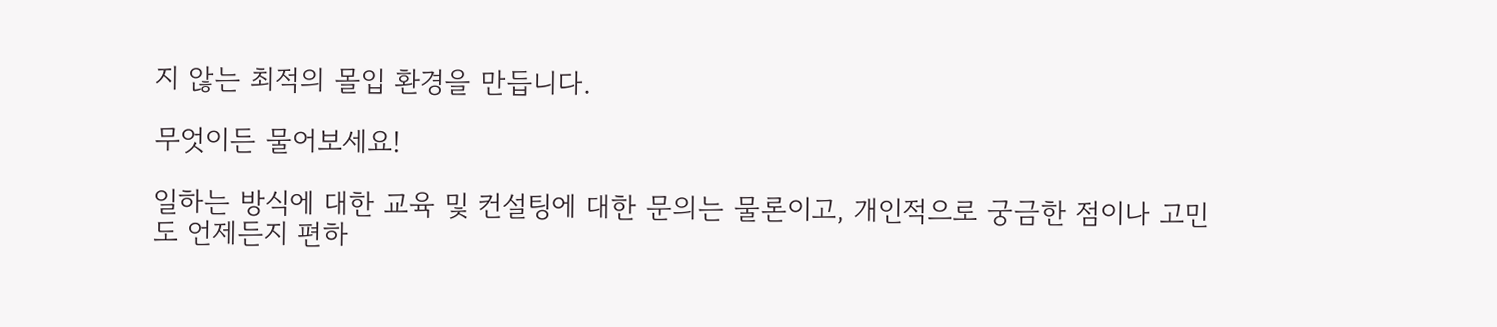지 않는 최적의 몰입 환경을 만듭니다.

무엇이든 물어보세요!

일하는 방식에 대한 교육 및 컨설팅에 대한 문의는 물론이고, 개인적으로 궁금한 점이나 고민도 언제든지 편하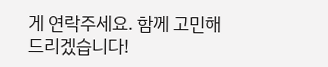게 연락주세요. 함께 고민해드리겠습니다!